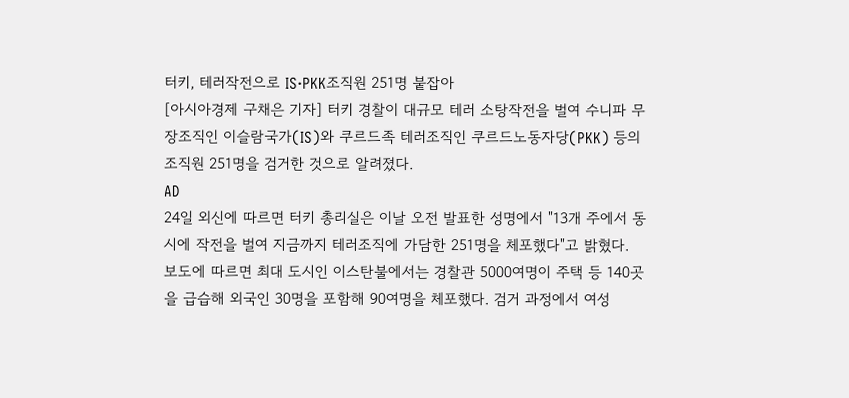터키, 테러작전으로 IS·PKK조직원 251명 붙잡아
[아시아경제 구채은 기자] 터키 경찰이 대규모 테러 소탕작전을 벌여 수니파 무장조직인 이슬람국가(IS)와 쿠르드족 테러조직인 쿠르드노동자당(PKK) 등의 조직원 251명을 검거한 것으로 알려졌다.
AD
24일 외신에 따르면 터키 총리실은 이날 오전 발표한 성명에서 "13개 주에서 동시에 작전을 벌여 지금까지 테러조직에 가담한 251명을 체포했다"고 밝혔다.
보도에 따르면 최대 도시인 이스탄불에서는 경찰관 5000여명이 주택 등 140곳을 급습해 외국인 30명을 포함해 90여명을 체포했다. 검거 과정에서 여성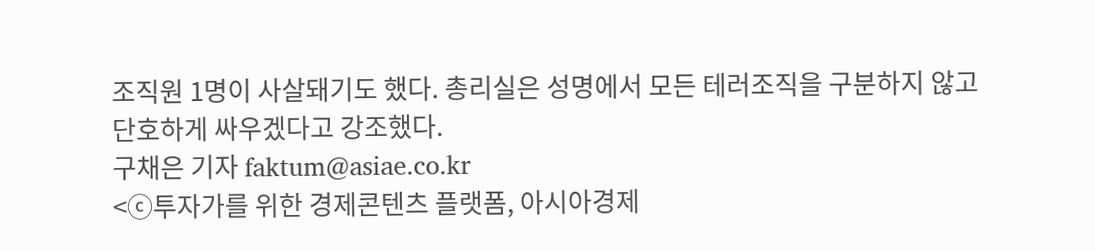조직원 1명이 사살돼기도 했다. 총리실은 성명에서 모든 테러조직을 구분하지 않고 단호하게 싸우겠다고 강조했다.
구채은 기자 faktum@asiae.co.kr
<ⓒ투자가를 위한 경제콘텐츠 플랫폼, 아시아경제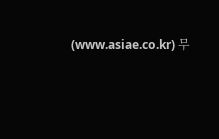(www.asiae.co.kr) 무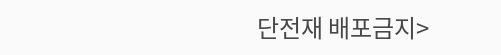단전재 배포금지>